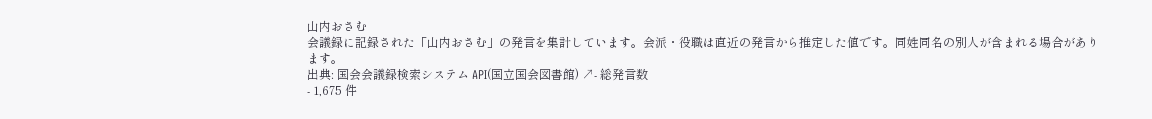山内おさむ
会議録に記録された「山内おさむ」の発言を集計しています。会派・役職は直近の発言から推定した値です。同姓同名の別人が含まれる場合があります。
出典: 国会会議録検索システム API(国立国会図書館) ↗- 総発言数
- 1,675 件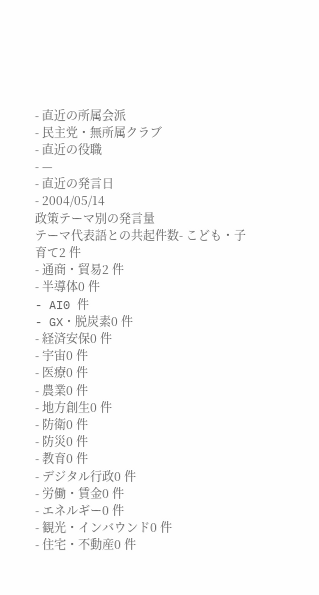- 直近の所属会派
- 民主党・無所属クラブ
- 直近の役職
- —
- 直近の発言日
- 2004/05/14
政策テーマ別の発言量
テーマ代表語との共起件数- こども・子育て2 件
- 通商・貿易2 件
- 半導体0 件
- AI0 件
- GX・脱炭素0 件
- 経済安保0 件
- 宇宙0 件
- 医療0 件
- 農業0 件
- 地方創生0 件
- 防衛0 件
- 防災0 件
- 教育0 件
- デジタル行政0 件
- 労働・賃金0 件
- エネルギー0 件
- 観光・インバウンド0 件
- 住宅・不動産0 件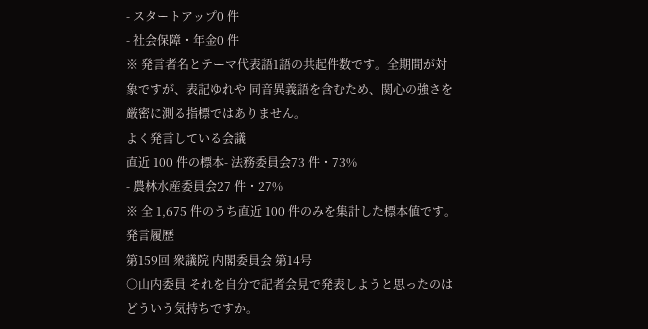- スタートアップ0 件
- 社会保障・年金0 件
※ 発言者名とテーマ代表語1語の共起件数です。全期間が対象ですが、表記ゆれや 同音異義語を含むため、関心の強さを厳密に測る指標ではありません。
よく発言している会議
直近 100 件の標本- 法務委員会73 件・73%
- 農林水産委員会27 件・27%
※ 全 1,675 件のうち直近 100 件のみを集計した標本値です。
発言履歴
第159回 衆議院 内閣委員会 第14号
○山内委員 それを自分で記者会見で発表しようと思ったのはどういう気持ちですか。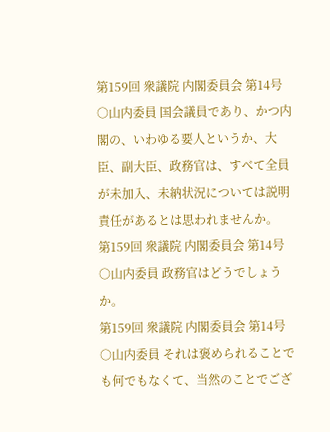第159回 衆議院 内閣委員会 第14号
○山内委員 国会議員であり、かつ内閣の、いわゆる要人というか、大臣、副大臣、政務官は、すべて全員が未加入、未納状況については説明責任があるとは思われませんか。
第159回 衆議院 内閣委員会 第14号
○山内委員 政務官はどうでしょうか。
第159回 衆議院 内閣委員会 第14号
○山内委員 それは褒められることでも何でもなくて、当然のことでござ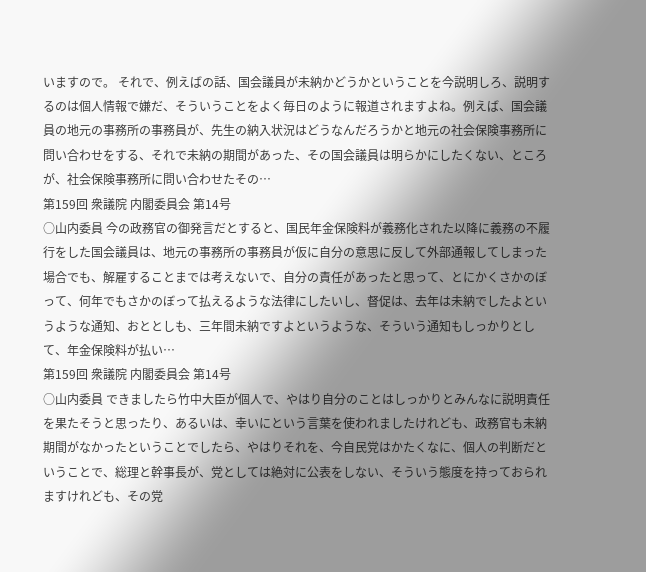いますので。 それで、例えばの話、国会議員が未納かどうかということを今説明しろ、説明するのは個人情報で嫌だ、そういうことをよく毎日のように報道されますよね。例えば、国会議員の地元の事務所の事務員が、先生の納入状況はどうなんだろうかと地元の社会保険事務所に問い合わせをする、それで未納の期間があった、その国会議員は明らかにしたくない、ところが、社会保険事務所に問い合わせたその…
第159回 衆議院 内閣委員会 第14号
○山内委員 今の政務官の御発言だとすると、国民年金保険料が義務化された以降に義務の不履行をした国会議員は、地元の事務所の事務員が仮に自分の意思に反して外部通報してしまった場合でも、解雇することまでは考えないで、自分の責任があったと思って、とにかくさかのぼって、何年でもさかのぼって払えるような法律にしたいし、督促は、去年は未納でしたよというような通知、おととしも、三年間未納ですよというような、そういう通知もしっかりとして、年金保険料が払い…
第159回 衆議院 内閣委員会 第14号
○山内委員 できましたら竹中大臣が個人で、やはり自分のことはしっかりとみんなに説明責任を果たそうと思ったり、あるいは、幸いにという言葉を使われましたけれども、政務官も未納期間がなかったということでしたら、やはりそれを、今自民党はかたくなに、個人の判断だということで、総理と幹事長が、党としては絶対に公表をしない、そういう態度を持っておられますけれども、その党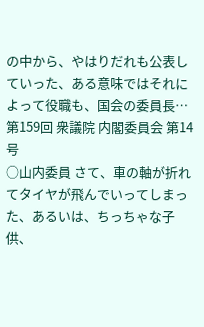の中から、やはりだれも公表していった、ある意味ではそれによって役職も、国会の委員長…
第159回 衆議院 内閣委員会 第14号
○山内委員 さて、車の軸が折れてタイヤが飛んでいってしまった、あるいは、ちっちゃな子供、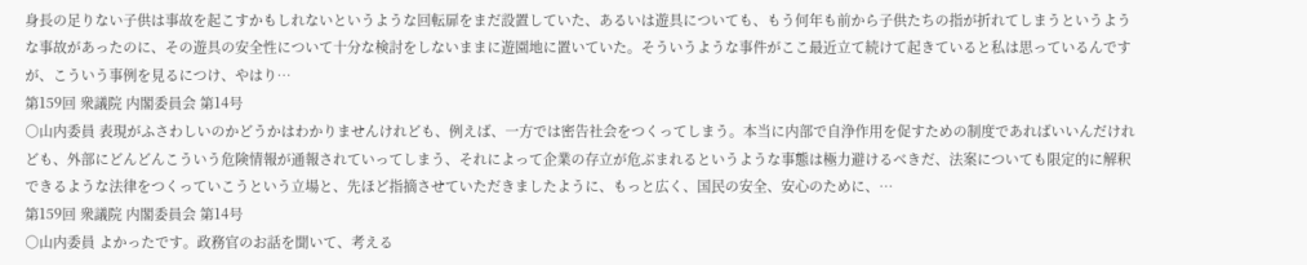身長の足りない子供は事故を起こすかもしれないというような回転扉をまだ設置していた、あるいは遊具についても、もう何年も前から子供たちの指が折れてしまうというような事故があったのに、その遊具の安全性について十分な検討をしないままに遊園地に置いていた。そういうような事件がここ最近立て続けて起きていると私は思っているんですが、こういう事例を見るにつけ、やはり…
第159回 衆議院 内閣委員会 第14号
○山内委員 表現がふさわしいのかどうかはわかりませんけれども、例えば、一方では密告社会をつくってしまう。本当に内部で自浄作用を促すための制度であればいいんだけれども、外部にどんどんこういう危険情報が通報されていってしまう、それによって企業の存立が危ぶまれるというような事態は極力避けるべきだ、法案についても限定的に解釈できるような法律をつくっていこうという立場と、先ほど指摘させていただきましたように、もっと広く、国民の安全、安心のために、…
第159回 衆議院 内閣委員会 第14号
○山内委員 よかったです。政務官のお話を聞いて、考える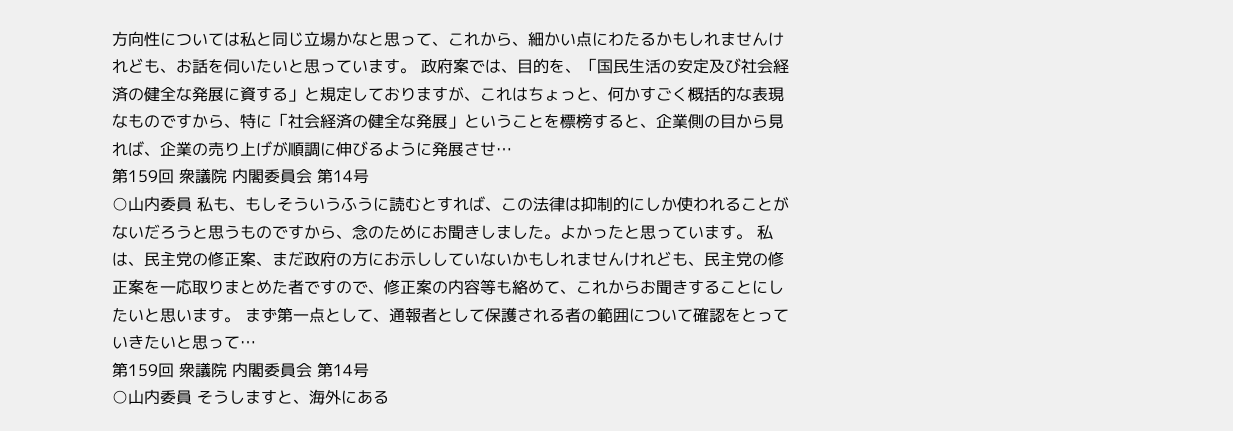方向性については私と同じ立場かなと思って、これから、細かい点にわたるかもしれませんけれども、お話を伺いたいと思っています。 政府案では、目的を、「国民生活の安定及び社会経済の健全な発展に資する」と規定しておりますが、これはちょっと、何かすごく概括的な表現なものですから、特に「社会経済の健全な発展」ということを標榜すると、企業側の目から見れば、企業の売り上げが順調に伸びるように発展させ…
第159回 衆議院 内閣委員会 第14号
○山内委員 私も、もしそういうふうに読むとすれば、この法律は抑制的にしか使われることがないだろうと思うものですから、念のためにお聞きしました。よかったと思っています。 私は、民主党の修正案、まだ政府の方にお示ししていないかもしれませんけれども、民主党の修正案を一応取りまとめた者ですので、修正案の内容等も絡めて、これからお聞きすることにしたいと思います。 まず第一点として、通報者として保護される者の範囲について確認をとっていきたいと思って…
第159回 衆議院 内閣委員会 第14号
○山内委員 そうしますと、海外にある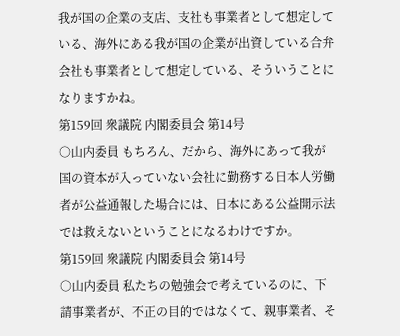我が国の企業の支店、支社も事業者として想定している、海外にある我が国の企業が出資している合弁会社も事業者として想定している、そういうことになりますかね。
第159回 衆議院 内閣委員会 第14号
○山内委員 もちろん、だから、海外にあって我が国の資本が入っていない会社に勤務する日本人労働者が公益通報した場合には、日本にある公益開示法では救えないということになるわけですか。
第159回 衆議院 内閣委員会 第14号
○山内委員 私たちの勉強会で考えているのに、下請事業者が、不正の目的ではなくて、親事業者、そ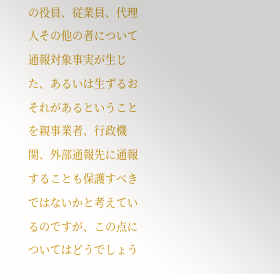の役員、従業員、代理人その他の者について通報対象事実が生じた、あるいは生ずるおそれがあるということを親事業者、行政機関、外部通報先に通報することも保護すべきではないかと考えているのですが、この点についてはどうでしょう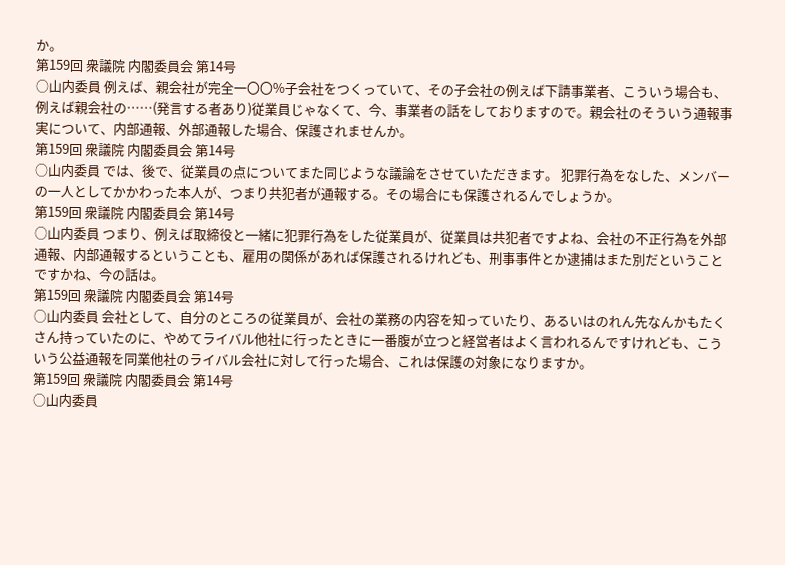か。
第159回 衆議院 内閣委員会 第14号
○山内委員 例えば、親会社が完全一〇〇%子会社をつくっていて、その子会社の例えば下請事業者、こういう場合も、例えば親会社の……(発言する者あり)従業員じゃなくて、今、事業者の話をしておりますので。親会社のそういう通報事実について、内部通報、外部通報した場合、保護されませんか。
第159回 衆議院 内閣委員会 第14号
○山内委員 では、後で、従業員の点についてまた同じような議論をさせていただきます。 犯罪行為をなした、メンバーの一人としてかかわった本人が、つまり共犯者が通報する。その場合にも保護されるんでしょうか。
第159回 衆議院 内閣委員会 第14号
○山内委員 つまり、例えば取締役と一緒に犯罪行為をした従業員が、従業員は共犯者ですよね、会社の不正行為を外部通報、内部通報するということも、雇用の関係があれば保護されるけれども、刑事事件とか逮捕はまた別だということですかね、今の話は。
第159回 衆議院 内閣委員会 第14号
○山内委員 会社として、自分のところの従業員が、会社の業務の内容を知っていたり、あるいはのれん先なんかもたくさん持っていたのに、やめてライバル他社に行ったときに一番腹が立つと経営者はよく言われるんですけれども、こういう公益通報を同業他社のライバル会社に対して行った場合、これは保護の対象になりますか。
第159回 衆議院 内閣委員会 第14号
○山内委員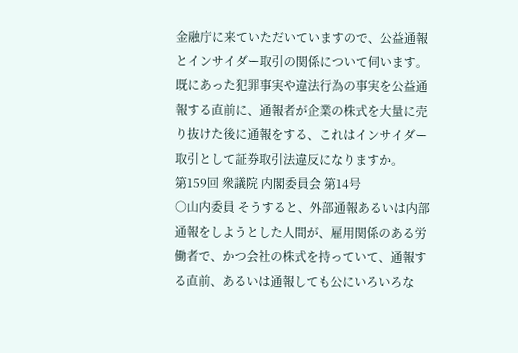金融庁に来ていただいていますので、公益通報とインサイダー取引の関係について伺います。 既にあった犯罪事実や違法行為の事実を公益通報する直前に、通報者が企業の株式を大量に売り抜けた後に通報をする、これはインサイダー取引として証券取引法違反になりますか。
第159回 衆議院 内閣委員会 第14号
○山内委員 そうすると、外部通報あるいは内部通報をしようとした人間が、雇用関係のある労働者で、かつ会社の株式を持っていて、通報する直前、あるいは通報しても公にいろいろな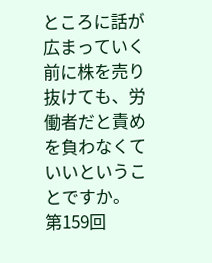ところに話が広まっていく前に株を売り抜けても、労働者だと責めを負わなくていいということですか。
第159回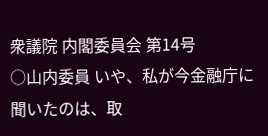衆議院 内閣委員会 第14号
○山内委員 いや、私が今金融庁に聞いたのは、取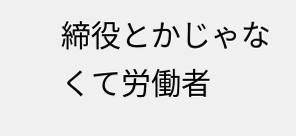締役とかじゃなくて労働者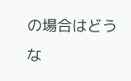の場合はどうな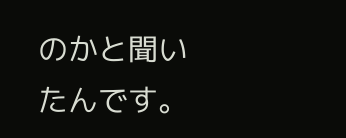のかと聞いたんです。